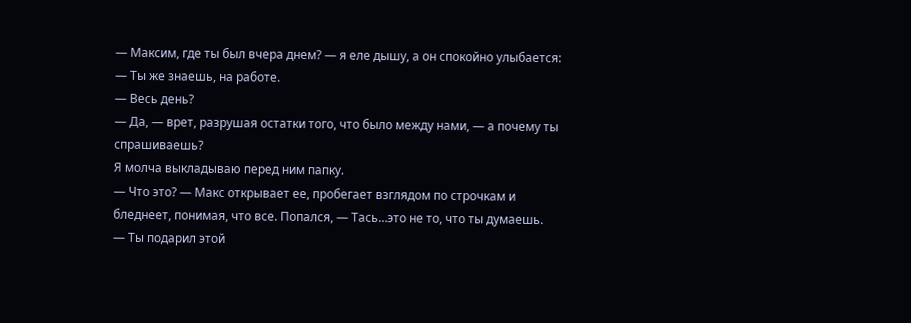— Максим, где ты был вчера днем? — я еле дышу, а он спокойно улыбается:
— Ты же знаешь, на работе.
— Весь день?
— Да, — врет, разрушая остатки того, что было между нами, — а почему ты спрашиваешь?
Я молча выкладываю перед ним папку.
— Что это? — Макс открывает ее, пробегает взглядом по строчкам и бледнеет, понимая, что все. Попался, — Тась…это не то, что ты думаешь.
— Ты подарил этой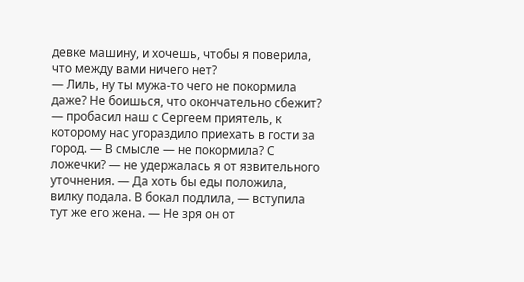девке машину, и хочешь, чтобы я поверила, что между вами ничего нет?
— Лиль, ну ты мужа-то чего не покормила даже? Не боишься, что окончательно сбежит? — пробасил наш с Сергеем приятель, к которому нас угораздило приехать в гости за город. — В смысле — не покормила? С ложечки? — не удержалась я от язвительного уточнения. — Да хоть бы еды положила, вилку подала. В бокал подлила, — вступила тут же его жена. — Не зря он от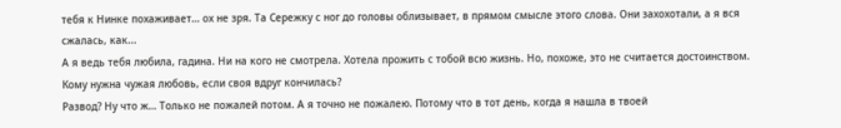тебя к Нинке похаживает… ох не зря. Та Сережку с ног до головы облизывает, в прямом смысле этого слова. Они захохотали, а я вся сжалась, как...
А я ведь тебя любила, гадина. Ни на кого не смотрела. Хотела прожить с тобой всю жизнь. Но, похоже, это не считается достоинством. Кому нужна чужая любовь, если своя вдруг кончилась?
Развод? Ну что ж… Только не пожалей потом. А я точно не пожалею. Потому что в тот день, когда я нашла в твоей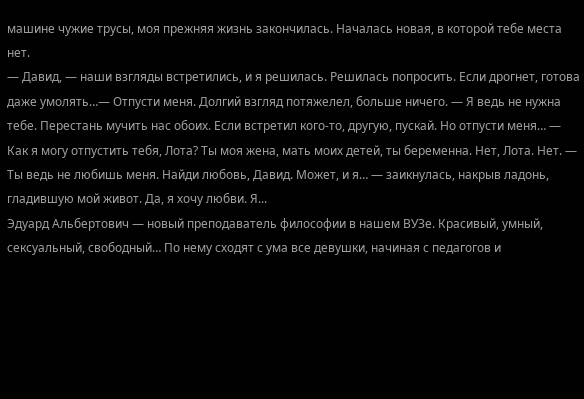машине чужие трусы, моя прежняя жизнь закончилась. Началась новая, в которой тебе места нет.
— Давид, — наши взгляды встретились, и я решилась. Решилась попросить. Если дрогнет, готова даже умолять…— Отпусти меня. Долгий взгляд потяжелел, больше ничего. — Я ведь не нужна тебе. Перестань мучить нас обоих. Если встретил кого-то, другую, пускай. Но отпусти меня… — Как я могу отпустить тебя, Лота? Ты моя жена, мать моих детей, ты беременна. Нет, Лота. Нет. — Ты ведь не любишь меня. Найди любовь, Давид. Может, и я… — заикнулась, накрыв ладонь, гладившую мой живот. Да, я хочу любви. Я...
Эдуард Альбертович — новый преподаватель философии в нашем ВУЗе. Красивый, умный, сексуальный, свободный… По нему сходят с ума все девушки, начиная с педагогов и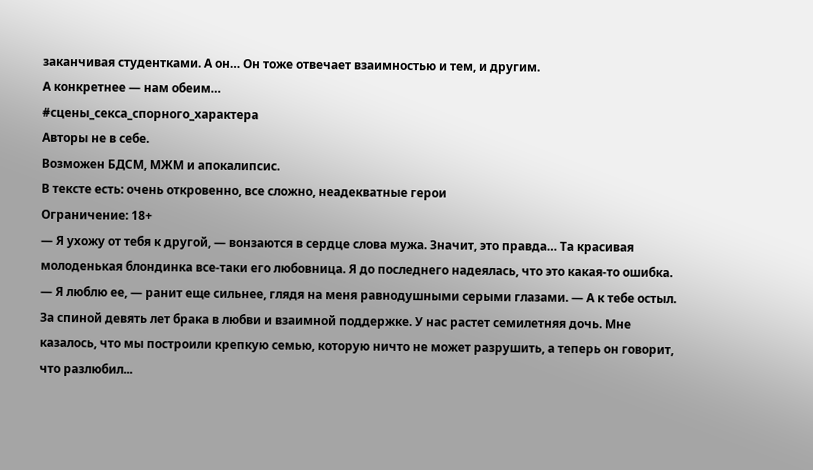заканчивая студентками. А он… Он тоже отвечает взаимностью и тем, и другим.
А конкретнее — нам обеим…
#сцены_секса_спорного_характера
Авторы не в себе.
Возможен БДСМ, МЖМ и апокалипсис.
В тексте есть: очень откровенно, все сложно, неадекватные герои
Ограничение: 18+
— Я ухожу от тебя к другой, — вонзаются в сердце слова мужа. Значит, это правда… Та красивая молоденькая блондинка все-таки его любовница. Я до последнего надеялась, что это какая-то ошибка. — Я люблю ее, — ранит еще сильнее, глядя на меня равнодушными серыми глазами. — А к тебе остыл. За спиной девять лет брака в любви и взаимной поддержке. У нас растет семилетняя дочь. Мне казалось, что мы построили крепкую семью, которую ничто не может разрушить, а теперь он говорит, что разлюбил...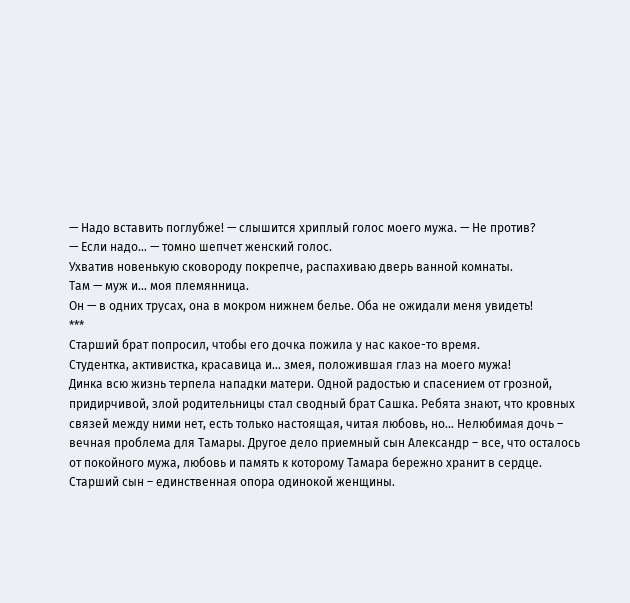— Надо вставить поглубже! — слышится хриплый голос моего мужа. — Не против?
— Если надо… — томно шепчет женский голос.
Ухватив новенькую сковороду покрепче, распахиваю дверь ванной комнаты.
Там — муж и… моя племянница.
Он — в одних трусах, она в мокром нижнем белье. Оба не ожидали меня увидеть!
***
Старший брат попросил, чтобы его дочка пожила у нас какое-то время.
Студентка, активистка, красавица и… змея, положившая глаз на моего мужа!
Динка всю жизнь терпела нападки матери. Одной радостью и спасением от грозной, придирчивой, злой родительницы стал сводный брат Сашка. Ребята знают, что кровных связей между ними нет, есть только настоящая, читая любовь, но… Нелюбимая дочь – вечная проблема для Тамары. Другое дело приемный сын Александр – все, что осталось от покойного мужа, любовь и память к которому Тамара бережно хранит в сердце. Старший сын – единственная опора одинокой женщины.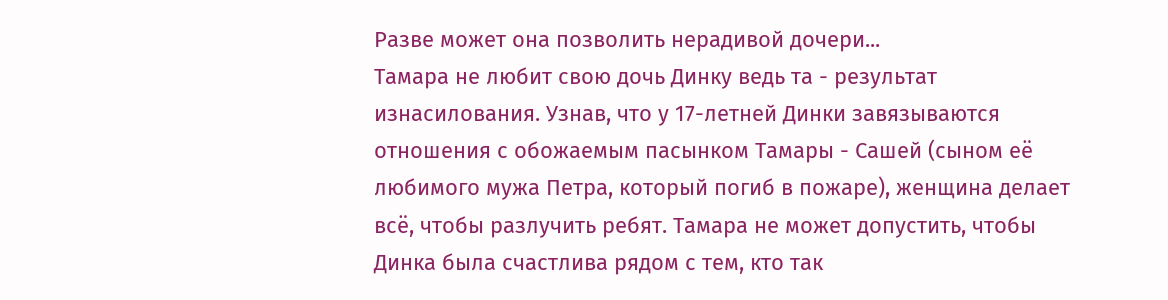Разве может она позволить нерадивой дочери...
Тамара не любит свою дочь Динку ведь та - результат изнасилования. Узнав, что у 17-летней Динки завязываются отношения с обожаемым пасынком Тамары - Сашей (сыном её любимого мужа Петра, который погиб в пожаре), женщина делает всё, чтобы разлучить ребят. Тамара не может допустить, чтобы Динка была счастлива рядом с тем, кто так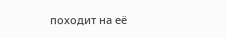походит на её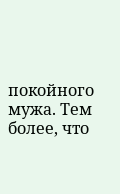покойного мужа. Тем более, что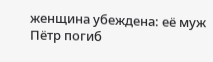женщина убеждена: её муж Пётр погиб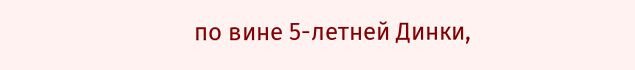по вине 5-летней Динки,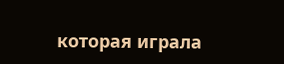которая играла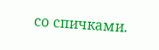со спичками.